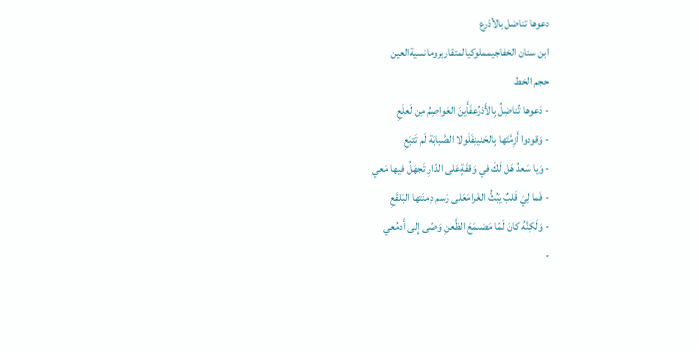دعوها تناضل بالأذرع
ابن سنان الخفاجيمملوكيالمتقاربرومانسيةالعين
حجم الخط
- دَعوها تُناضِلُ بِالأَذرُعفَأَينَ العَواصِمُ مِن لَعلَعِ
- وَقودوا أَزِمَّتَها بِالحَنينِفَلَولا الصَّبابَة لَم تَتبَعِ
- وَيا سَعدُ هَل لَكَ في وَقفَةٍعَلى الدّارِ تَجهَلُ فيها مَعي
- فَما لِيَ قَلبٌ يَبُثُّ الغَرامَعَلى رَسم دِمنَتها البَلقَعِ
- وَلَكِنَّهُ كانَ لَمّا مَضىمَعَ الظَّعنِ وَصّى إِلى أَدمُعي
-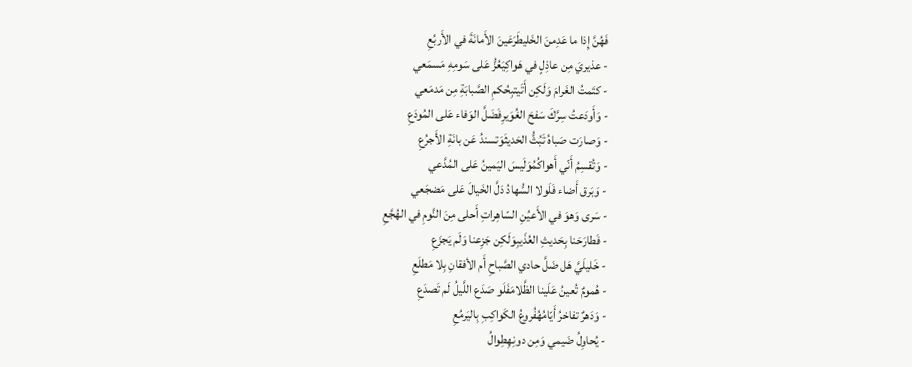فَهُنَّ إِذا ما عَدِمنَ الخَليطَرَعَينَ الأَمانَةَ في الأَربُعِ
- عذيريَ مِن عاذِلٍ في هَواكِيَعُزُّ عَلى سَومِهِ مَسمَعي
- كتَمتُ الغَرامَ وَلَكِن أَتَيتبِحُكمِ الصَّبابَةِ مِن مَدمَعي
- وَأَودَعتُ سِرَّكَ سَفحَ الغُوَيرِفَضَلَّ الوَفاء عَلى المُودَعِ
- وَصارَت صَباهُ تَبُثُّ الحَديثَوَتسندُ عَن بانَةِ الأَجرُعِ
- وَتُقسِمُ أَنّي أَهواكُمُوَلَيسَ اليَمينُ عَلى المُدَّعي
- وَبَرق أَضاء فَلَولا السُّهادُ دَلَّ الخَيالَ عَلى مَضجَعي
- سَرى وَهوَ في الأَعيُنِ السّاهِراتِ أَحلى مِنَ النَّومِ في الهُجَّعِ
- فَطارَحَنا بِحَديثِ العُذَيبِوَلَكِن جَزِعنا وَلَم يَجزَعِ
- خَليلَيَّ هَل ضَلَّ حادي الصَّباحِ أَم الأفقانِ بِلا مَطلَعِ
- هُمومٌ تُعينُ عَلَينا الظَّلامَفَلَو صَدَع اللَّيلُ لَم تَصدَعِ
- وَدَهرٌ تفاخرُ أَيّامُهُفُروعُ الكَواكِبِ بِاليَرمُعِ
- يُحاوِلُ ضَيمي وَمِن دونِهِطِوالُ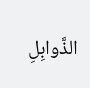الذَّوابِلِ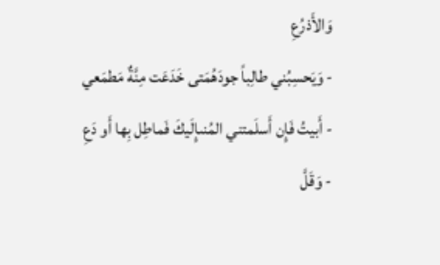وَالأَذرُعِ
- وَيَحسِبُني طالِباً جودَهُمَتى خَدَعَت مِنَّةٌ مَطمَعي
- أَبيتُ فَإِن أَسلَمتني المُنىإِلَيكَ فَماطِل بِها أَو دَعِ
- وَقَلَّ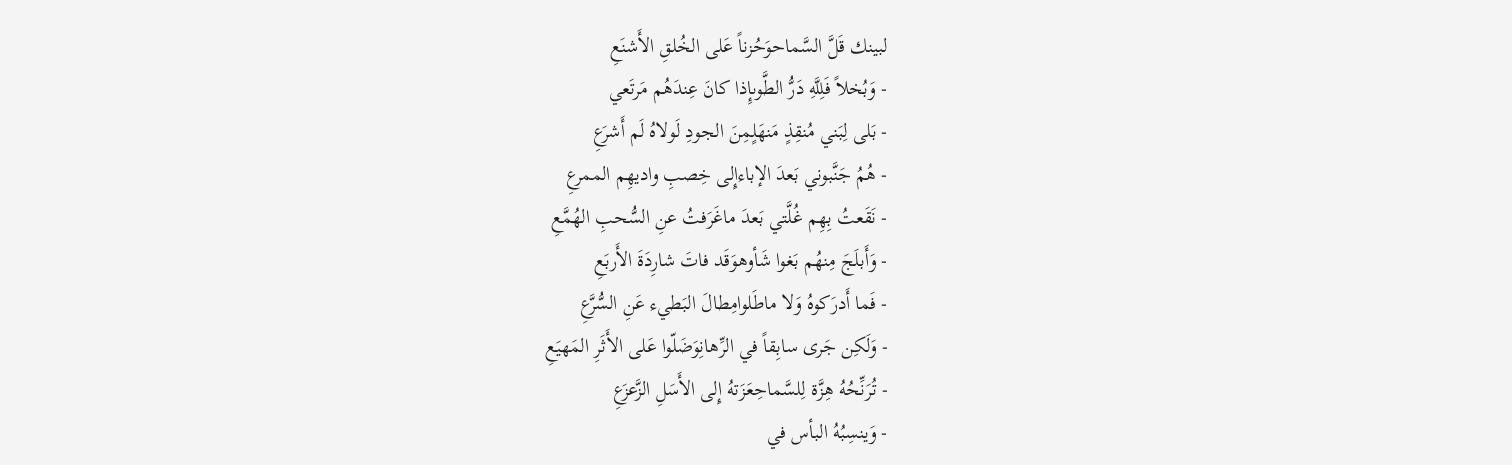لبينك قَلَّ السَّماحوَحُزناً عَلى الخُلقِ الأَشنَعِ
- وَبُخلاً فَلِلَّهِ دَرُّ الطَّوىإِذا كانَ عِندَهُم مَرتَعي
- بَلى لِبَني مُنقِذٍ مَنهَلٍمِنَ الجودِ لَولاهُ لَم أَشرَعِ
- هُمُ جَنَّبوني بَعدَ الإباءإِلى خِصبِ واديهِم الممرعِ
- نَقَعتُ بِهِم غُلَّتي بَعدَ ماغَرَفتُ عنِ السُّحبِ الهُمَّعِ
- وَأَبلَجَ مِنهُم بَغوا شَأوهوَقَد فاتَ شارِدَةَ الأَربَعِ
- فَما أَدرَكوهُ وَلا ماطَلوامِطالَ البَطيء عَنِ السُّرَّعِ
- وَلَكِن جَرى سابِقاً في الرِّهانِوَضَلّوا عَلى الأَثَرِ المَهيَعِ
- تُرَنِّحُهُ هِزَّة لِلسَّماحِعَزَتهُ إِلى الأَسَلِ الزَّعزَعِ
- وَينسِبُهُ البأس في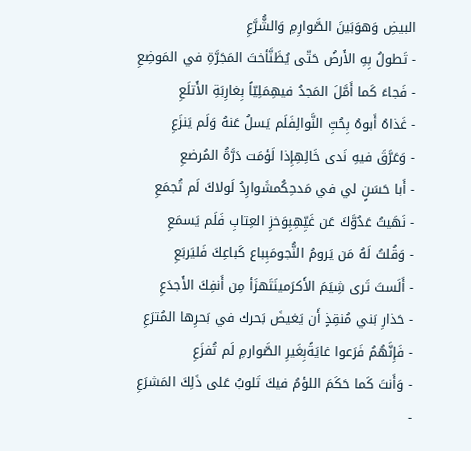البيضِ وَهوَبَينَ الصَّوارِمِ وَالشُّرَّعِ
- تَطولُ بِهِ الأَرضُ حَتّى يُظَنَّأختَ المَجَرَّةِ في المَوضِعِ
- فَجاءَ كَما أَمَّلَ المَجدُ فيهِمَلِيّاً بِغارِبَةِ الأَتلَعِ
- غَذاهُ أَبوهُ بِحُبِّ النَّوالِفَلَم يَسلُ عَنهُ وَلَم يَنزَعِ
- وَعَرَّقَ فيهِ نَدى خَالِهِإِذا لَؤمَت دَرَّةُ المُرضعِ
- أَبا حَسَنٍ لي في مَدحِكُمشَوارِدُ لَولاكَ لَم تُجمَعِ
- نَهَيتُ عَدُوَّكَ عَن غَيِّهِبِوَخزِ العِتابِ فَلَم يَسمَعِ
- وَقُلتُ لَهُ مَن يَرومُ النُّجومَبِباع كَباعِكَ فَليَربَعِ
- أَلَستَ تَرى شِيَمَ الأَكرَمينَتَهزَأ مِن أَنفِكَ الأَجدَعِ
- حَذارِ بَني مُنقِذٍ أَن يَغيضَ بَحرك في بَحرِها المُترَعِ
- فَإِنَّهُمُ فَرَعوا غايَةًبِغَيرِ الصَّوارمِ لَم تُفزَعِ
- وَأَنتَ كَما حَكَمَ اللؤمُ فيكَ تَلوبُ عَلى ذَلِكَ المَشرَعِ
-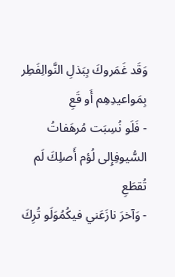وَقَد غَمَروكَ بِبَذلِ النَّوالِفَطِر بِمَواعيدِهِم أَو قَعِ
- فَلَو نُسِبَت مُرهَفاتُ السُّيوفِإِلى لُؤم أَصلِكَ لَم تُقطَعِ
- وَآخرَ نازَعَني فيكُمُوَلَو تُرِكَ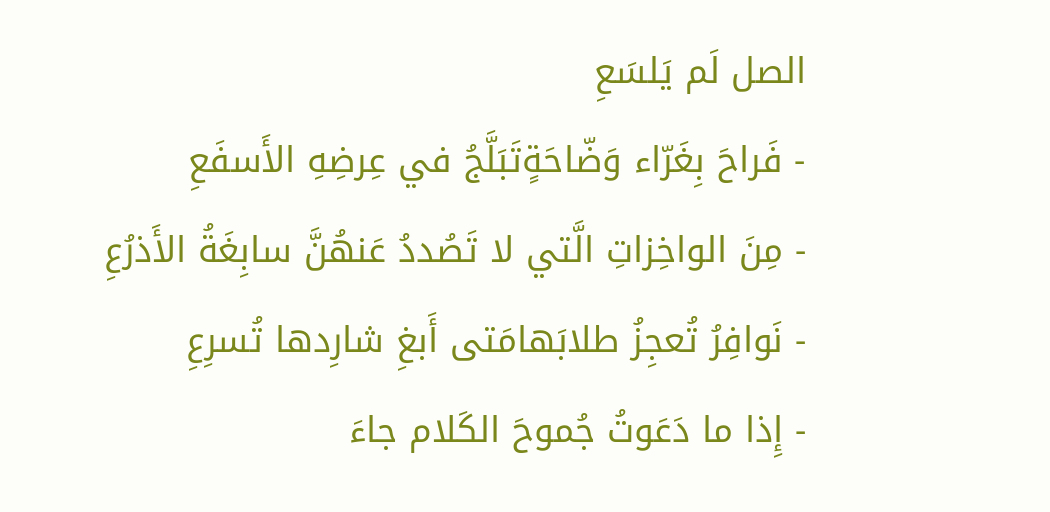الصل لَم يَلسَعِ
- فَراحَ بِغَرّاء وَضّاحَةٍتَبَلَّجُ في عِرضِهِ الأَسفَعِ
- مِنَ الواخِزاتِ الَّتي لا تَصُددُ عَنهُنَّ سابِغَةُ الأَذرُعِ
- نَوافِرُ تُعجِزُ طلابَهامَتى أَبغِ شارِدها تُسرِعِ
- إِذا ما دَعَوتُ جُموحَ الكَلام جاءَ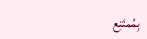بِمُمتَنِع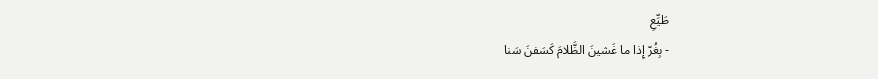طَيِّعِ
- بِغُرّ إِذا ما غَشينَ الظَّلامَ كَسَفنَ سَنا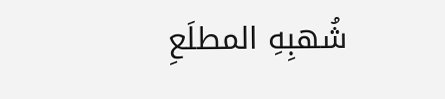شُهبِهِ المطلَعِ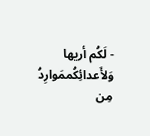- لَكُم أريها وَلأَعدائِكُممَوارِدُ مِن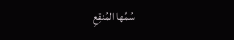سُمِّها المُنقِعِ